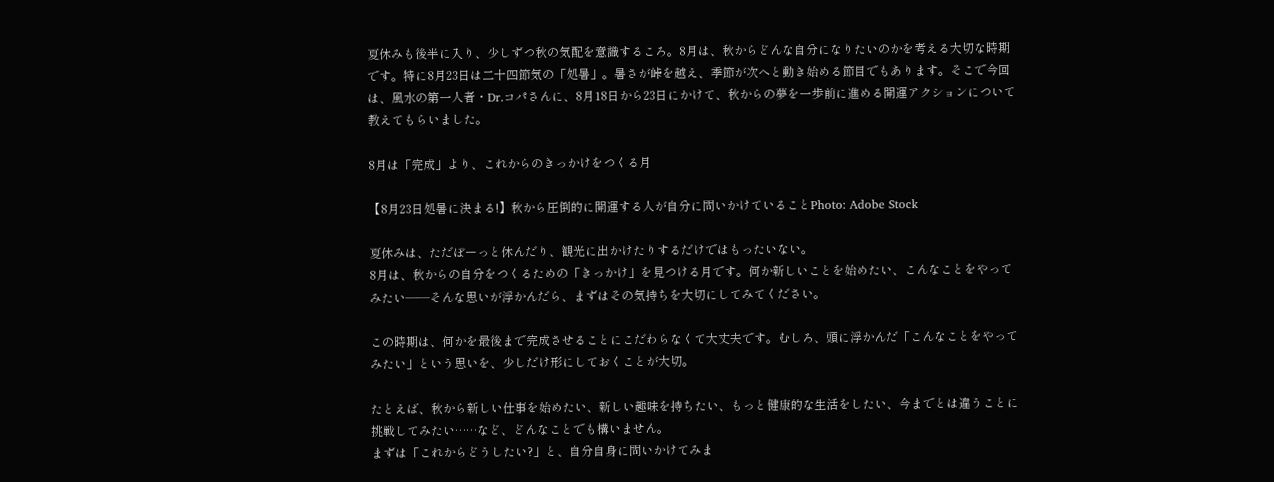夏休みも後半に入り、少しずつ秋の気配を意識するころ。8月は、秋からどんな自分になりたいのかを考える大切な時期です。特に8月23日は二十四節気の「処暑」。暑さが峠を越え、季節が次へと動き始める節目でもあります。そこで今回は、風水の第一人者・Dr.コパさんに、8月18日から23日にかけて、秋からの夢を一歩前に進める開運アクションについて教えてもらいました。

8月は「完成」より、これからのきっかけをつくる月

【8月23日処暑に決まる!】秋から圧倒的に開運する人が自分に問いかけていることPhoto: Adobe Stock

夏休みは、ただぼーっと休んだり、観光に出かけたりするだけではもったいない。
8月は、秋からの自分をつくるための「きっかけ」を見つける月です。何か新しいことを始めたい、こんなことをやってみたい――そんな思いが浮かんだら、まずはその気持ちを大切にしてみてください。

この時期は、何かを最後まで完成させることにこだわらなくて大丈夫です。むしろ、頭に浮かんだ「こんなことをやってみたい」という思いを、少しだけ形にしておくことが大切。

たとえば、秋から新しい仕事を始めたい、新しい趣味を持ちたい、もっと健康的な生活をしたい、今までとは違うことに挑戦してみたい……など、どんなことでも構いません。
まずは「これからどうしたい?」と、自分自身に問いかけてみま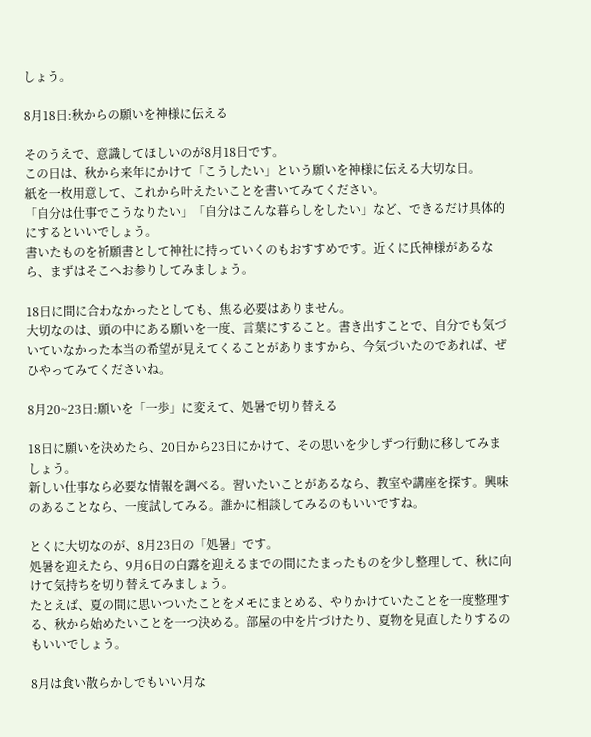しょう。

8月18日:秋からの願いを神様に伝える

そのうえで、意識してほしいのが8月18日です。
この日は、秋から来年にかけて「こうしたい」という願いを神様に伝える大切な日。
紙を一枚用意して、これから叶えたいことを書いてみてください。
「自分は仕事でこうなりたい」「自分はこんな暮らしをしたい」など、できるだけ具体的にするといいでしょう。
書いたものを祈願書として神社に持っていくのもおすすめです。近くに氏神様があるなら、まずはそこへお参りしてみましょう。

18日に間に合わなかったとしても、焦る必要はありません。
大切なのは、頭の中にある願いを一度、言葉にすること。書き出すことで、自分でも気づいていなかった本当の希望が見えてくることがありますから、今気づいたのであれば、ぜひやってみてくださいね。

8月20~23日:願いを「一歩」に変えて、処暑で切り替える

18日に願いを決めたら、20日から23日にかけて、その思いを少しずつ行動に移してみましょう。
新しい仕事なら必要な情報を調べる。習いたいことがあるなら、教室や講座を探す。興味のあることなら、一度試してみる。誰かに相談してみるのもいいですね。

とくに大切なのが、8月23日の「処暑」です。
処暑を迎えたら、9月6日の白露を迎えるまでの間にたまったものを少し整理して、秋に向けて気持ちを切り替えてみましょう。
たとえば、夏の間に思いついたことをメモにまとめる、やりかけていたことを一度整理する、秋から始めたいことを一つ決める。部屋の中を片づけたり、夏物を見直したりするのもいいでしょう。

8月は食い散らかしでもいい月な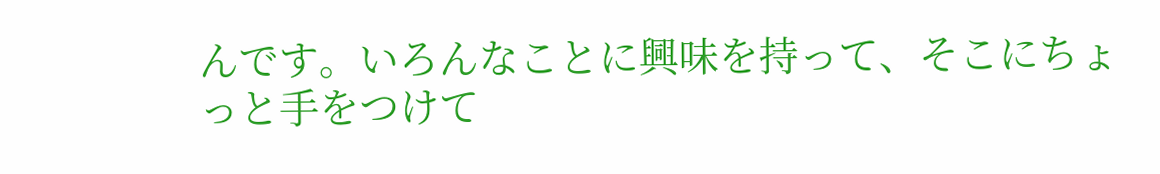んです。いろんなことに興味を持って、そこにちょっと手をつけて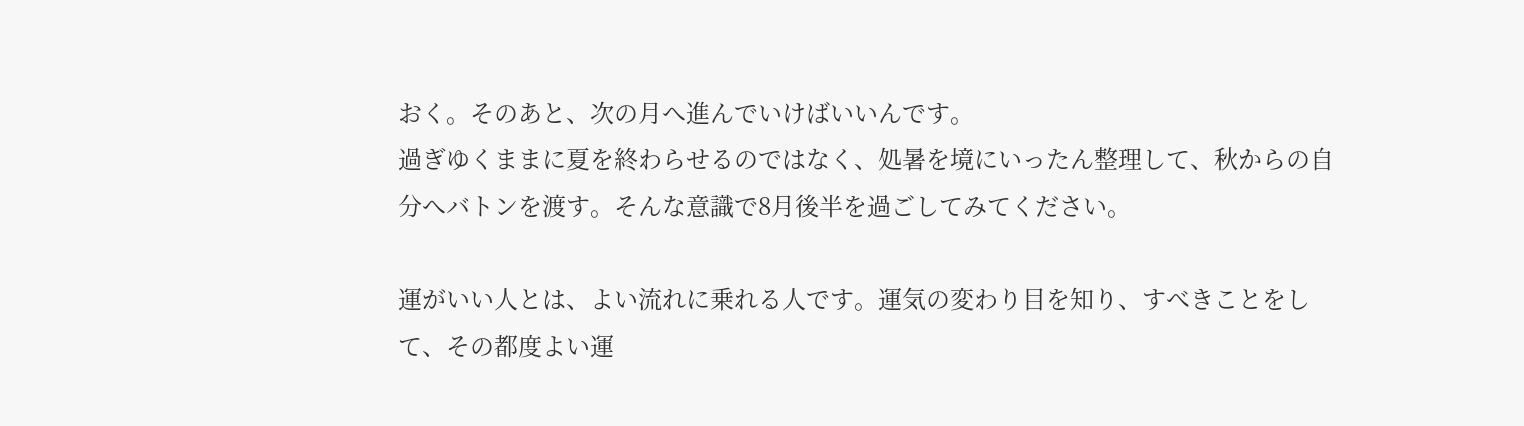おく。そのあと、次の月へ進んでいけばいいんです。
過ぎゆくままに夏を終わらせるのではなく、処暑を境にいったん整理して、秋からの自分へバトンを渡す。そんな意識で8月後半を過ごしてみてください。

運がいい人とは、よい流れに乗れる人です。運気の変わり目を知り、すべきことをして、その都度よい運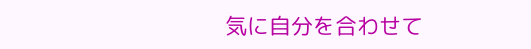気に自分を合わせて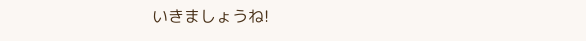いきましょうね!